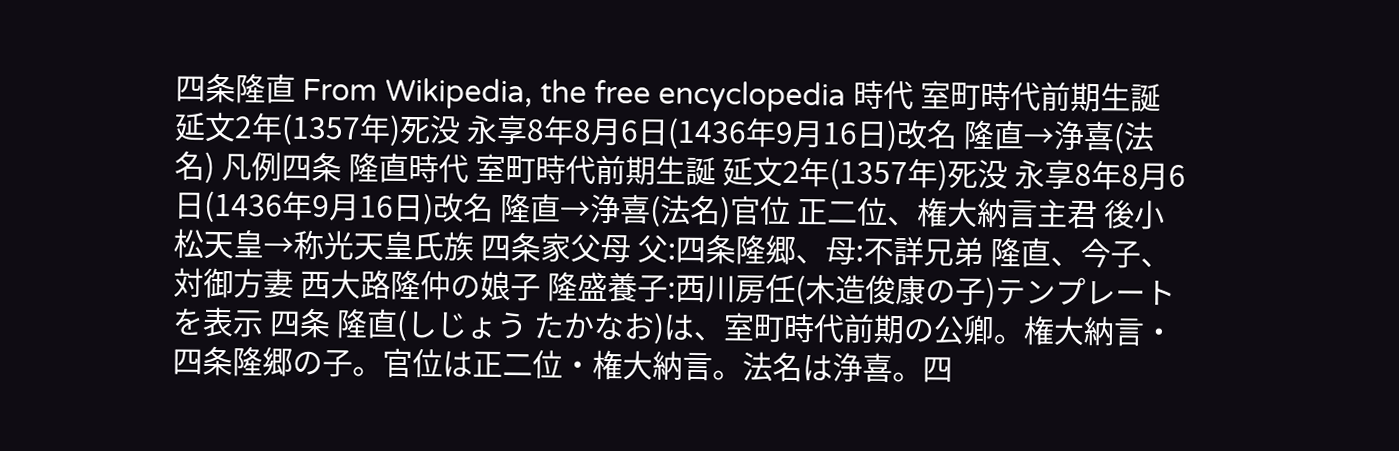四条隆直 From Wikipedia, the free encyclopedia 時代 室町時代前期生誕 延文2年(1357年)死没 永享8年8月6日(1436年9月16日)改名 隆直→浄喜(法名) 凡例四条 隆直時代 室町時代前期生誕 延文2年(1357年)死没 永享8年8月6日(1436年9月16日)改名 隆直→浄喜(法名)官位 正二位、権大納言主君 後小松天皇→称光天皇氏族 四条家父母 父:四条隆郷、母:不詳兄弟 隆直、今子、対御方妻 西大路隆仲の娘子 隆盛養子:西川房任(木造俊康の子)テンプレートを表示 四条 隆直(しじょう たかなお)は、室町時代前期の公卿。権大納言・四条隆郷の子。官位は正二位・権大納言。法名は浄喜。四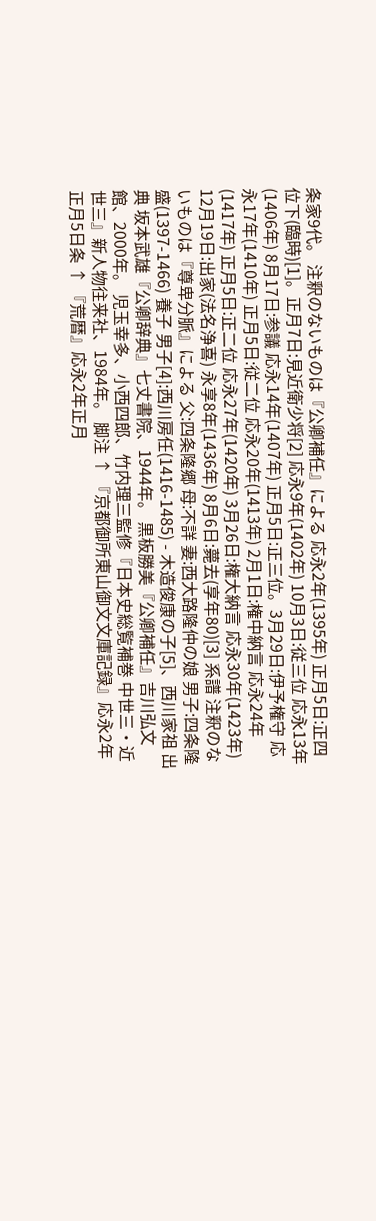条家9代。 注釈のないものは『公卿補任』による 応永2年(1395年) 正月5日:正四位下(臨時)[1]。正月7日:見近衛少将[2] 応永9年(1402年) 10月3日:従三位 応永13年(1406年) 8月17日:参議 応永14年(1407年) 正月5日:正三位。3月29日:伊予権守 応永17年(1410年) 正月5日:従二位 応永20年(1413年) 2月1日:権中納言 応永24年(1417年) 正月5日:正二位 応永27年(1420年) 3月26日:権大納言 応永30年(1423年) 12月19日:出家(法名浄喜) 永享8年(1436年) 8月6日:薨去(享年80)[3] 系譜 注釈のないものは『尊卑分脈』による 父:四条隆郷 母:不詳 妻:西大路隆仲の娘 男子:四条隆盛(1397-1466) 養子 男子[4]:西川房任(1416-1485) - 木造俊康の子[5]、西川家祖 出典 坂本武雄『公卿辞典』七丈書院、1944年。 黒板勝美『公卿補任』吉川弘文館、2000年。 児玉幸多、小西四郎、竹内理三監修『日本史総覧補巻 中世三・近世三』新人物往来社、1984年。 脚注 ↑ 『京都御所東山御文文庫記録』応永2年正月5日条 ↑ 『荒暦』応永2年正月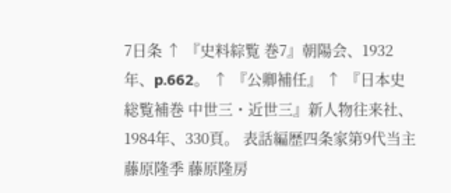7日条 ↑ 『史料綜覧 巻7』朝陽会、1932年、p.662。 ↑ 『公卿補任』 ↑ 『日本史総覧補巻 中世三・近世三』新人物往来社、1984年、330頁。 表話編歴四条家第9代当主 藤原隆季 藤原隆房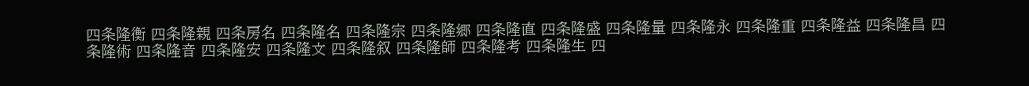四条隆衡 四条隆親 四条房名 四条隆名 四条隆宗 四条隆郷 四条隆直 四条隆盛 四条隆量 四条隆永 四条隆重 四条隆益 四条隆昌 四条隆術 四条隆音 四条隆安 四条隆文 四条隆叙 四条隆師 四条隆考 四条隆生 四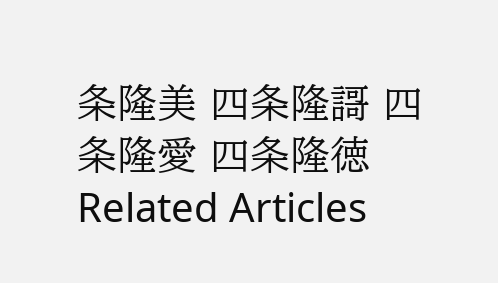条隆美 四条隆謌 四条隆愛 四条隆徳 Related Articles